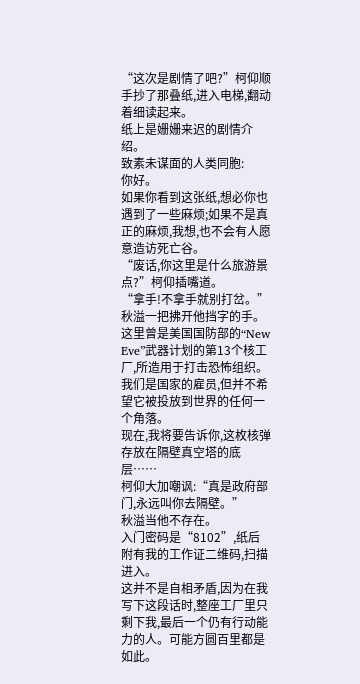“这次是剧情了吧?”柯仰顺手抄了那叠纸,进入电梯,翻动着细读起来。
纸上是姗姗来迟的剧情介绍。
致素未谋面的人类同胞:
你好。
如果你看到这张纸,想必你也遇到了一些麻烦;如果不是真正的麻烦,我想,也不会有人愿意造访死亡谷。
“废话,你这里是什么旅游景点?”柯仰插嘴道。
“拿手!不拿手就别打岔。”秋溢一把拂开他挡字的手。
这里曾是美国国防部的“New Eve”武器计划的第13个核工厂,所造用于打击恐怖组织。
我们是国家的雇员,但并不希望它被投放到世界的任何一个角落。
现在,我将要告诉你,这枚核弹存放在隔壁真空塔的底层……
柯仰大加嘲讽:“真是政府部门,永远叫你去隔壁。”
秋溢当他不存在。
入门密码是“8102”,纸后附有我的工作证二维码,扫描进入。
这并不是自相矛盾,因为在我写下这段话时,整座工厂里只剩下我,最后一个仍有行动能力的人。可能方圆百里都是如此。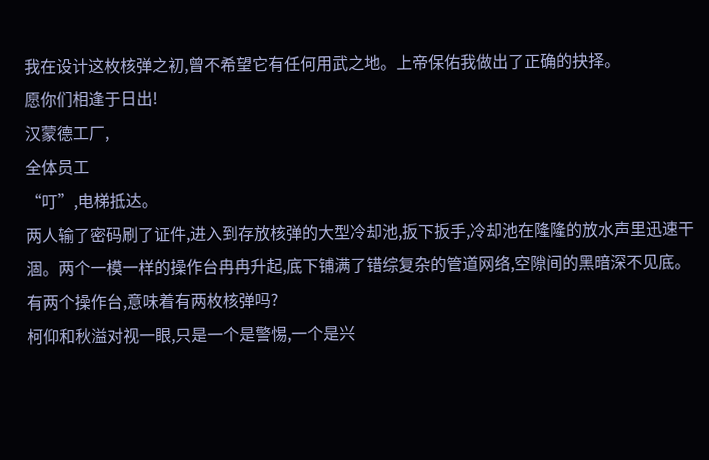我在设计这枚核弹之初,曾不希望它有任何用武之地。上帝保佑我做出了正确的抉择。
愿你们相逢于日出!
汉蒙德工厂,
全体员工
“叮”,电梯抵达。
两人输了密码刷了证件,进入到存放核弹的大型冷却池,扳下扳手,冷却池在隆隆的放水声里迅速干涸。两个一模一样的操作台冉冉升起,底下铺满了错综复杂的管道网络,空隙间的黑暗深不见底。
有两个操作台,意味着有两枚核弹吗?
柯仰和秋溢对视一眼,只是一个是警惕,一个是兴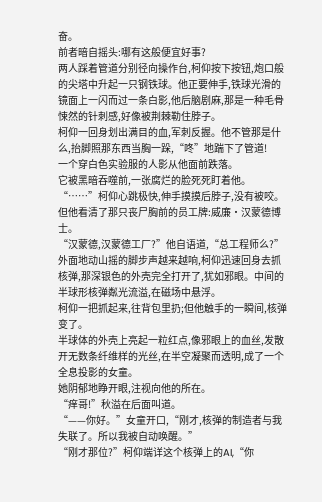奋。
前者暗自摇头:哪有这般便宜好事?
两人踩着管道分别径向操作台,柯仰按下按钮,炮口般的尖塔中升起一只钢铁球。他正要伸手,铁球光滑的镜面上一闪而过一条白影,他后脑剧麻,那是一种毛骨悚然的针刺感,好像被荆棘勒住脖子。
柯仰一回身划出满目的血,军刺反握。他不管那是什么,抬脚照那东西当胸一跺,“咚”地踹下了管道!
一个穿白色实验服的人影从他面前跌落。
它被黑暗吞噬前,一张腐烂的脸死死盯着他。
“……”柯仰心跳极快,伸手摸摸后脖子,没有被咬。
但他看清了那只丧尸胸前的员工牌:威廉·汉蒙德博士。
“汉蒙德,汉蒙德工厂?”他自语道,“总工程师么?”
外面地动山摇的脚步声越来越响,柯仰迅速回身去抓核弹,那深银色的外壳完全打开了,犹如邪眼。中间的半球形核弹粼光流溢,在磁场中悬浮。
柯仰一把抓起来,往背包里扔;但他触手的一瞬间,核弹变了。
半球体的外壳上亮起一粒红点,像邪眼上的血丝,发散开无数条纤维样的光丝,在半空凝聚而透明,成了一个全息投影的女童。
她阴郁地睁开眼,注视向他的所在。
“痒哥!”秋溢在后面叫道。
“——你好。”女童开口,“刚才,核弹的制造者与我失联了。所以我被自动唤醒。”
“刚才那位?”柯仰端详这个核弹上的AI,“你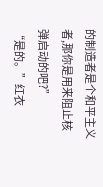的制造者是个和平主义者,那你是用来阻止核弹启动的吧?”
“是的。”红衣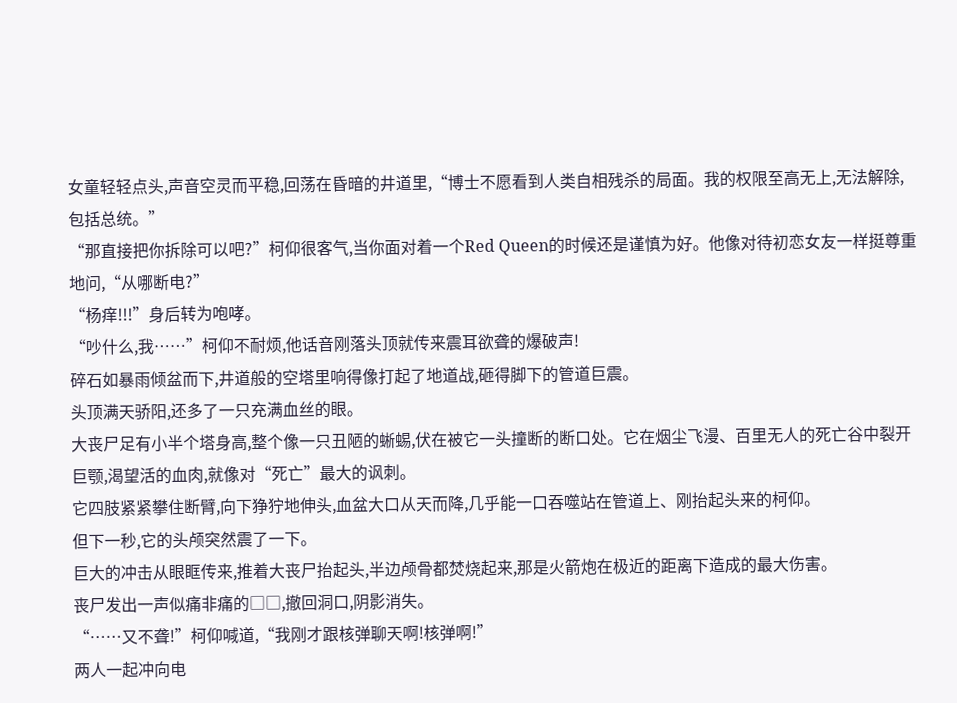女童轻轻点头,声音空灵而平稳,回荡在昏暗的井道里,“博士不愿看到人类自相残杀的局面。我的权限至高无上,无法解除,包括总统。”
“那直接把你拆除可以吧?”柯仰很客气,当你面对着一个Red Queen的时候还是谨慎为好。他像对待初恋女友一样挺尊重地问,“从哪断电?”
“杨痒!!!”身后转为咆哮。
“吵什么,我……”柯仰不耐烦,他话音刚落头顶就传来震耳欲聋的爆破声!
碎石如暴雨倾盆而下,井道般的空塔里响得像打起了地道战,砸得脚下的管道巨震。
头顶满天骄阳,还多了一只充满血丝的眼。
大丧尸足有小半个塔身高,整个像一只丑陋的蜥蜴,伏在被它一头撞断的断口处。它在烟尘飞漫、百里无人的死亡谷中裂开巨颚,渴望活的血肉,就像对“死亡”最大的讽刺。
它四肢紧紧攀住断臂,向下狰狞地伸头,血盆大口从天而降,几乎能一口吞噬站在管道上、刚抬起头来的柯仰。
但下一秒,它的头颅突然震了一下。
巨大的冲击从眼眶传来,推着大丧尸抬起头,半边颅骨都焚烧起来,那是火箭炮在极近的距离下造成的最大伤害。
丧尸发出一声似痛非痛的□□,撤回洞口,阴影消失。
“……又不聋!”柯仰喊道,“我刚才跟核弹聊天啊!核弹啊!”
两人一起冲向电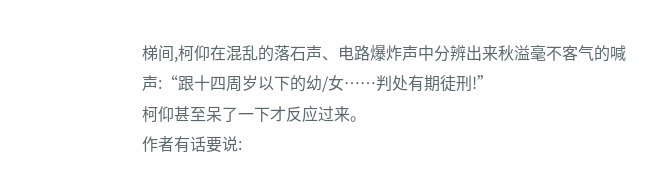梯间,柯仰在混乱的落石声、电路爆炸声中分辨出来秋溢毫不客气的喊声:“跟十四周岁以下的幼/女……判处有期徒刑!”
柯仰甚至呆了一下才反应过来。
作者有话要说: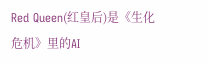Red Queen(红皇后)是《生化危机》里的AI